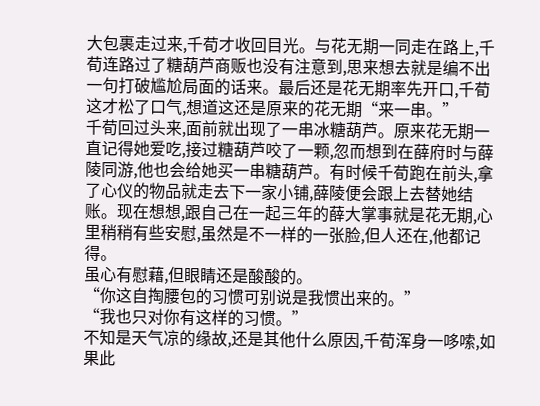大包裹走过来,千荀才收回目光。与花无期一同走在路上,千荀连路过了糖葫芦商贩也没有注意到,思来想去就是编不出一句打破尴尬局面的话来。最后还是花无期率先开口,千荀这才松了口气,想道这还是原来的花无期“来一串。”
千荀回过头来,面前就出现了一串冰糖葫芦。原来花无期一直记得她爱吃,接过糖葫芦咬了一颗,忽而想到在薛府时与薛陵同游,他也会给她买一串糖葫芦。有时候千荀跑在前头,拿了心仪的物品就走去下一家小铺,薛陵便会跟上去替她结账。现在想想,跟自己在一起三年的薛大掌事就是花无期,心里稍稍有些安慰,虽然是不一样的一张脸,但人还在,他都记得。
虽心有慰藉,但眼睛还是酸酸的。
“你这自掏腰包的习惯可别说是我惯出来的。”
“我也只对你有这样的习惯。”
不知是天气凉的缘故,还是其他什么原因,千荀浑身一哆嗦,如果此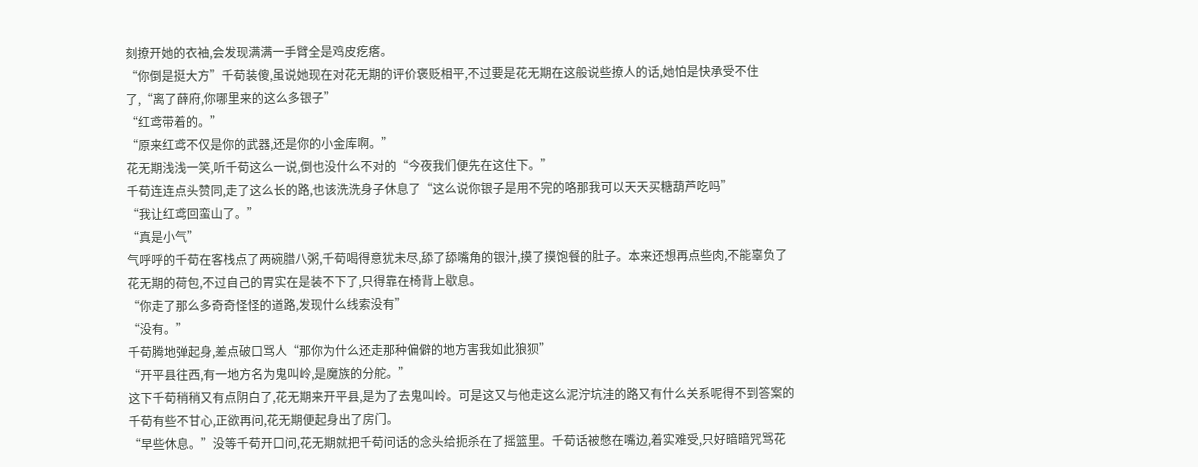刻撩开她的衣袖,会发现满满一手臂全是鸡皮疙瘩。
“你倒是挺大方”千荀装傻,虽说她现在对花无期的评价褒贬相平,不过要是花无期在这般说些撩人的话,她怕是快承受不住了,“离了薛府,你哪里来的这么多银子”
“红鸢带着的。”
“原来红鸢不仅是你的武器,还是你的小金库啊。”
花无期浅浅一笑,听千荀这么一说,倒也没什么不对的“今夜我们便先在这住下。”
千荀连连点头赞同,走了这么长的路,也该洗洗身子休息了“这么说你银子是用不完的咯那我可以天天买糖葫芦吃吗”
“我让红鸢回蛮山了。”
“真是小气”
气呼呼的千荀在客栈点了两碗腊八粥,千荀喝得意犹未尽,舔了舔嘴角的银汁,摸了摸饱餐的肚子。本来还想再点些肉,不能辜负了花无期的荷包,不过自己的胃实在是装不下了,只得靠在椅背上歇息。
“你走了那么多奇奇怪怪的道路,发现什么线索没有”
“没有。”
千荀腾地弹起身,差点破口骂人“那你为什么还走那种偏僻的地方害我如此狼狈”
“开平县往西,有一地方名为鬼叫岭,是魔族的分舵。”
这下千荀稍稍又有点阴白了,花无期来开平县,是为了去鬼叫岭。可是这又与他走这么泥泞坑洼的路又有什么关系呢得不到答案的千荀有些不甘心,正欲再问,花无期便起身出了房门。
“早些休息。”没等千荀开口问,花无期就把千荀问话的念头给扼杀在了摇篮里。千荀话被憋在嘴边,着实难受,只好暗暗咒骂花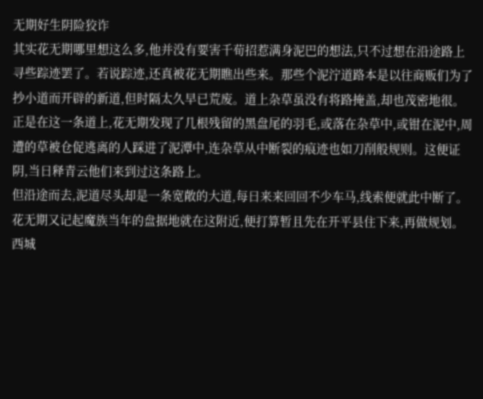无期好生阴险狡诈
其实花无期哪里想这么多,他并没有要害千荀招惹满身泥巴的想法,只不过想在沿途路上寻些踪迹罢了。若说踪迹,还真被花无期瞧出些来。那些个泥泞道路本是以往商贩们为了抄小道而开辟的新道,但时隔太久早已荒废。道上杂草虽没有将路掩盖,却也茂密地很。正是在这一条道上,花无期发现了几根残留的黑盘尾的羽毛,或落在杂草中,或钳在泥中,周遭的草被仓促逃离的人踩进了泥潭中,连杂草从中断裂的痕迹也如刀削般规则。这便证阴,当日释青云他们来到过这条路上。
但沿途而去,泥道尽头却是一条宽敞的大道,每日来来回回不少车马,线索便就此中断了。花无期又记起魔族当年的盘据地就在这附近,便打算暂且先在开平县住下来,再做规划。
西城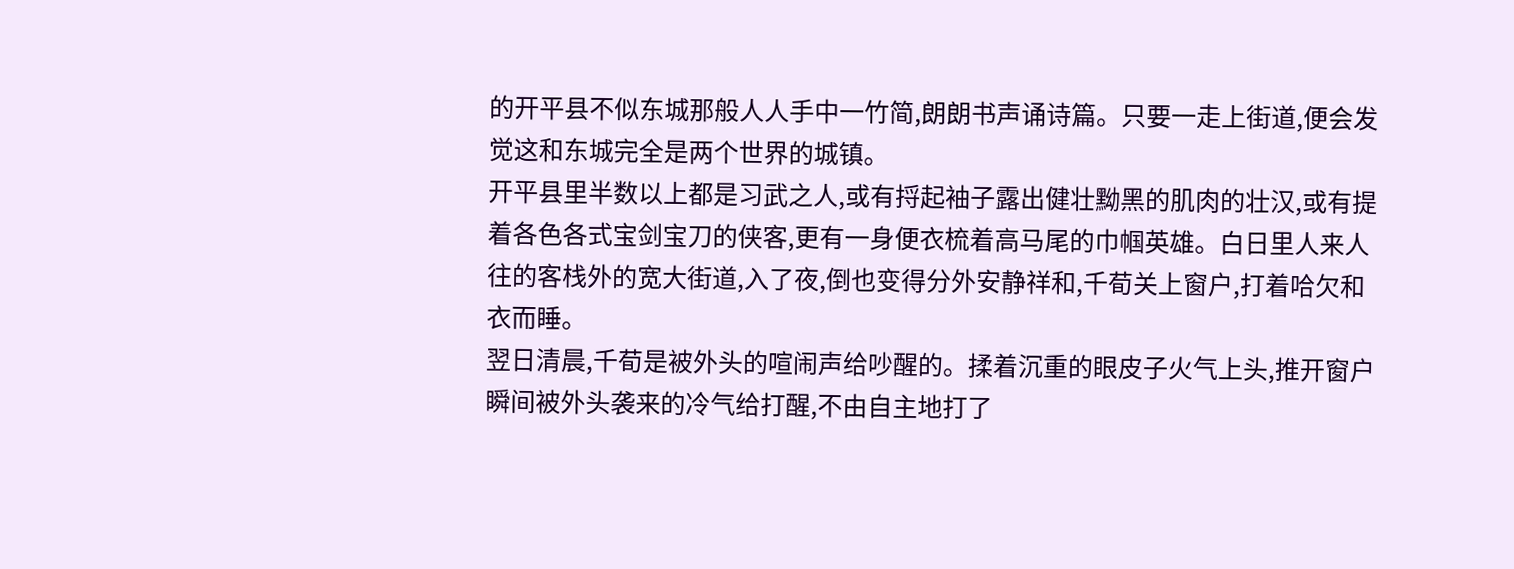的开平县不似东城那般人人手中一竹简,朗朗书声诵诗篇。只要一走上街道,便会发觉这和东城完全是两个世界的城镇。
开平县里半数以上都是习武之人,或有捋起袖子露出健壮黝黑的肌肉的壮汉,或有提着各色各式宝剑宝刀的侠客,更有一身便衣梳着高马尾的巾帼英雄。白日里人来人往的客栈外的宽大街道,入了夜,倒也变得分外安静祥和,千荀关上窗户,打着哈欠和衣而睡。
翌日清晨,千荀是被外头的喧闹声给吵醒的。揉着沉重的眼皮子火气上头,推开窗户瞬间被外头袭来的冷气给打醒,不由自主地打了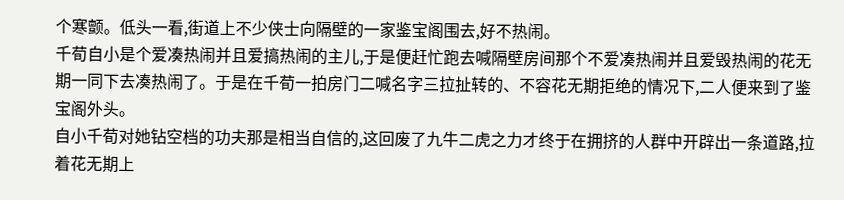个寒颤。低头一看,街道上不少侠士向隔壁的一家鉴宝阁围去,好不热闹。
千荀自小是个爱凑热闹并且爱搞热闹的主儿,于是便赶忙跑去喊隔壁房间那个不爱凑热闹并且爱毁热闹的花无期一同下去凑热闹了。于是在千荀一拍房门二喊名字三拉扯转的、不容花无期拒绝的情况下,二人便来到了鉴宝阁外头。
自小千荀对她钻空档的功夫那是相当自信的,这回废了九牛二虎之力才终于在拥挤的人群中开辟出一条道路,拉着花无期上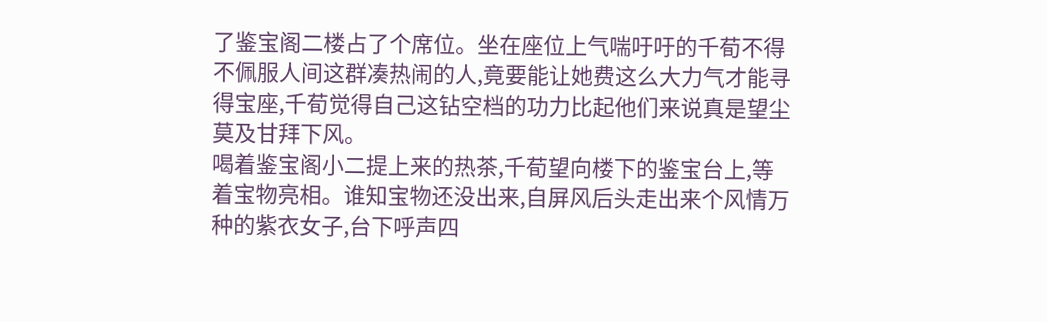了鉴宝阁二楼占了个席位。坐在座位上气喘吁吁的千荀不得不佩服人间这群凑热闹的人,竟要能让她费这么大力气才能寻得宝座,千荀觉得自己这钻空档的功力比起他们来说真是望尘莫及甘拜下风。
喝着鉴宝阁小二提上来的热茶,千荀望向楼下的鉴宝台上,等着宝物亮相。谁知宝物还没出来,自屏风后头走出来个风情万种的紫衣女子,台下呼声四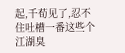起,千荀见了,忍不住吐槽一番这些个江湖臭